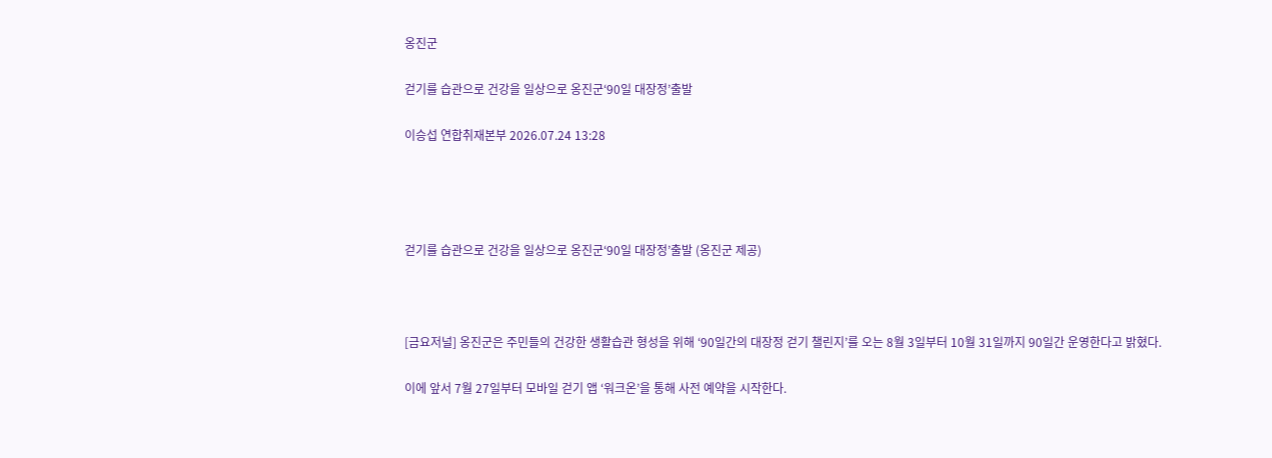옹진군

걷기를 습관으로 건강을 일상으로 옹진군‘90일 대장정’출발

이승섭 연합취재본부 2026.07.24 13:28




걷기를 습관으로 건강을 일상으로 옹진군‘90일 대장정’출발 (옹진군 제공)



[금요저널] 옹진군은 주민들의 건강한 생활습관 형성을 위해 ‘90일간의 대장정 걷기 챌린지’를 오는 8월 3일부터 10월 31일까지 90일간 운영한다고 밝혔다.

이에 앞서 7월 27일부터 모바일 걷기 앱 ‘워크온’을 통해 사전 예약을 시작한다.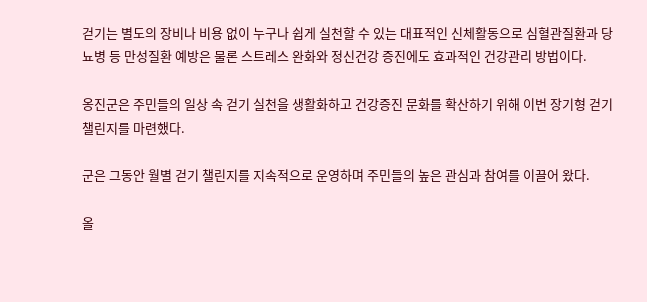걷기는 별도의 장비나 비용 없이 누구나 쉽게 실천할 수 있는 대표적인 신체활동으로 심혈관질환과 당뇨병 등 만성질환 예방은 물론 스트레스 완화와 정신건강 증진에도 효과적인 건강관리 방법이다.

옹진군은 주민들의 일상 속 걷기 실천을 생활화하고 건강증진 문화를 확산하기 위해 이번 장기형 걷기 챌린지를 마련했다.

군은 그동안 월별 걷기 챌린지를 지속적으로 운영하며 주민들의 높은 관심과 참여를 이끌어 왔다.

올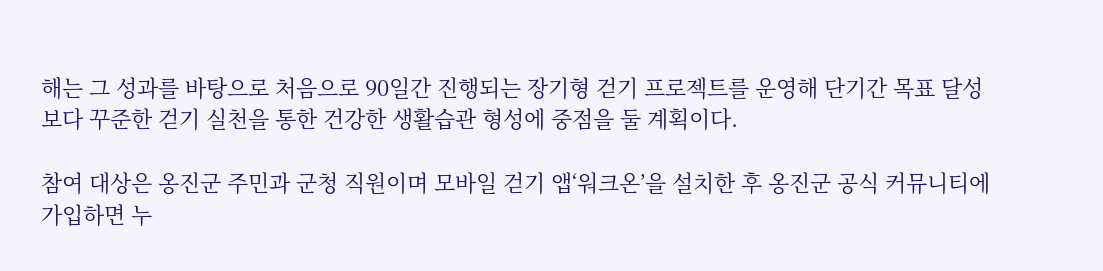해는 그 성과를 바탕으로 처음으로 90일간 진행되는 장기형 걷기 프로젝트를 운영해 단기간 목표 달성보다 꾸준한 걷기 실천을 통한 건강한 생활습관 형성에 중점을 둘 계획이다.

참여 대상은 옹진군 주민과 군청 직원이며 모바일 걷기 앱‘워크온’을 설치한 후 옹진군 공식 커뮤니티에 가입하면 누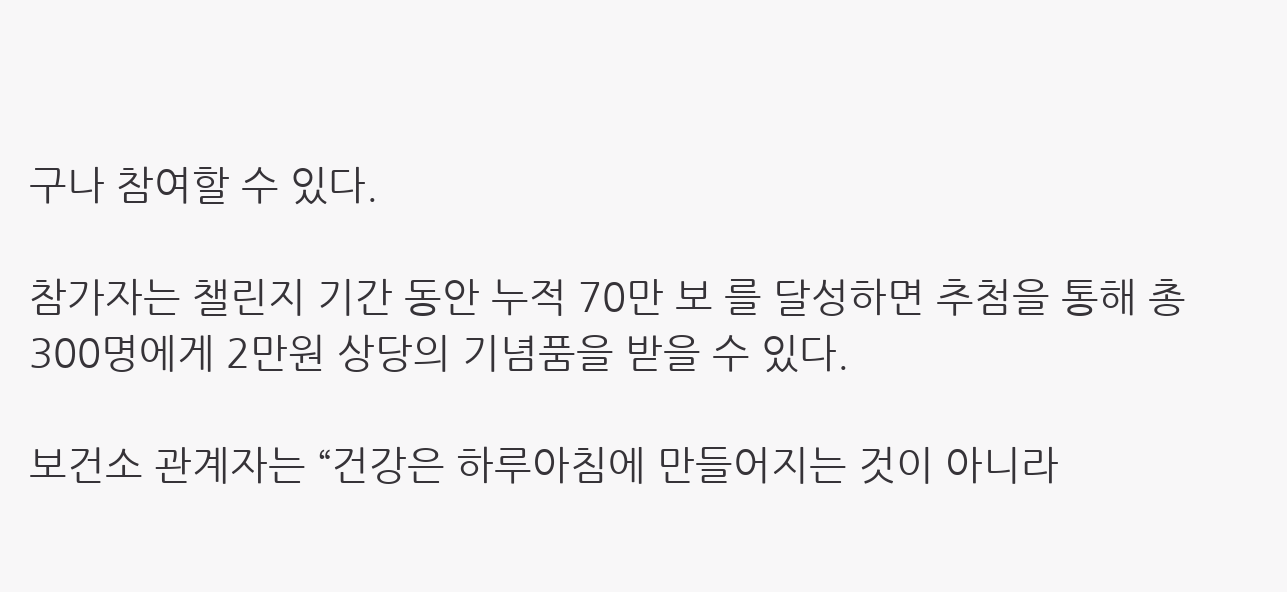구나 참여할 수 있다.

참가자는 챌린지 기간 동안 누적 70만 보 를 달성하면 추첨을 통해 총 300명에게 2만원 상당의 기념품을 받을 수 있다.

보건소 관계자는 “건강은 하루아침에 만들어지는 것이 아니라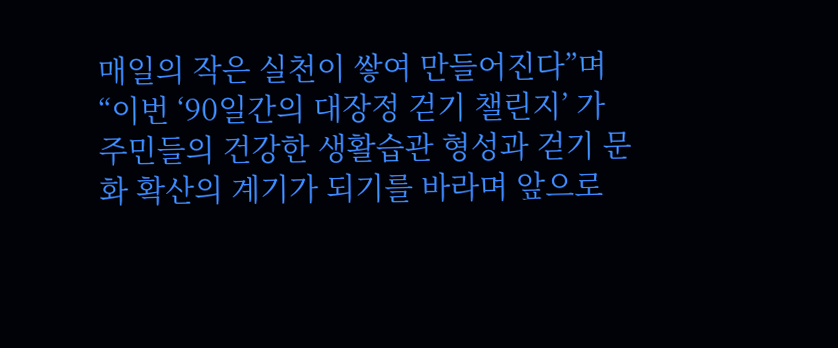매일의 작은 실천이 쌓여 만들어진다”며 “이번 ‘90일간의 대장정 걷기 챌린지’ 가 주민들의 건강한 생활습관 형성과 걷기 문화 확산의 계기가 되기를 바라며 앞으로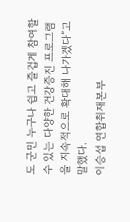도 군민 누구나 쉽고 즐겁게 참여할 수 있는 다양한 건강증진 프로그램을 지속적으로 확대해 나가겠다”고 말했다.
이승섭 연합취재본부